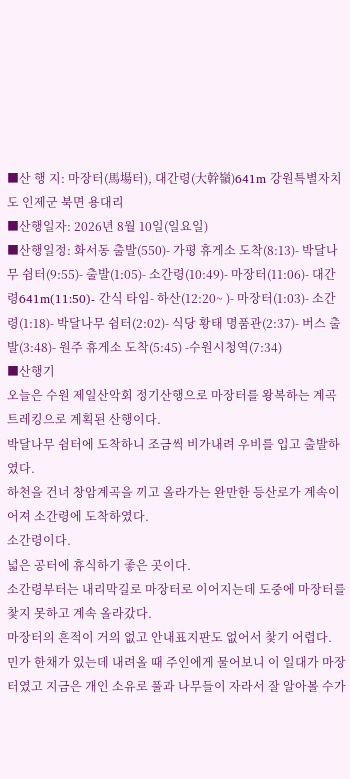■산 행 지: 마장터(馬場터), 대간령(大幹嶺)641m 강원특별자치도 인제군 북면 용대리
■산행일자: 2026년 8월 10일(일요일)
■산행일정: 화서동 출발(550)- 가평 휴게소 도착(8:13)- 박달나무 쉼터(9:55)- 출발(1:05)- 소간령(10:49)- 마장터(11:06)- 대간령641m(11:50)- 간식 타임- 하산(12:20~ )- 마장터(1:03)- 소간령(1:18)- 박달나무 쉼터(2:02)- 식당 황태 명품관(2:37)- 버스 출발(3:48)- 원주 휴게소 도착(5:45) -수원시청역(7:34)
■산행기
오늘은 수원 제일산악회 정기산행으로 마장터를 왕복하는 계곡 트레킹으로 계획된 산행이다.
박달나무 쉼터에 도착하니 조금씩 비가내려 우비를 입고 출발하였다.
하천을 건너 창암계곡을 끼고 올라가는 완만한 등산로가 계속이어져 소간령에 도착하였다.
소간령이다.
넓은 공터에 휴식하기 좋은 곳이다.
소간령부터는 내리막길로 마장터로 이어지는데 도중에 마장터를 찿지 못하고 계속 올라갔다.
마장터의 흔적이 거의 없고 안내표지판도 없어서 찿기 어렵다.
민가 한채가 있는데 내려올 때 주인에게 물어보니 이 일대가 마장터였고 지금은 개인 소유로 풀과 나무들이 자라서 잘 알아볼 수가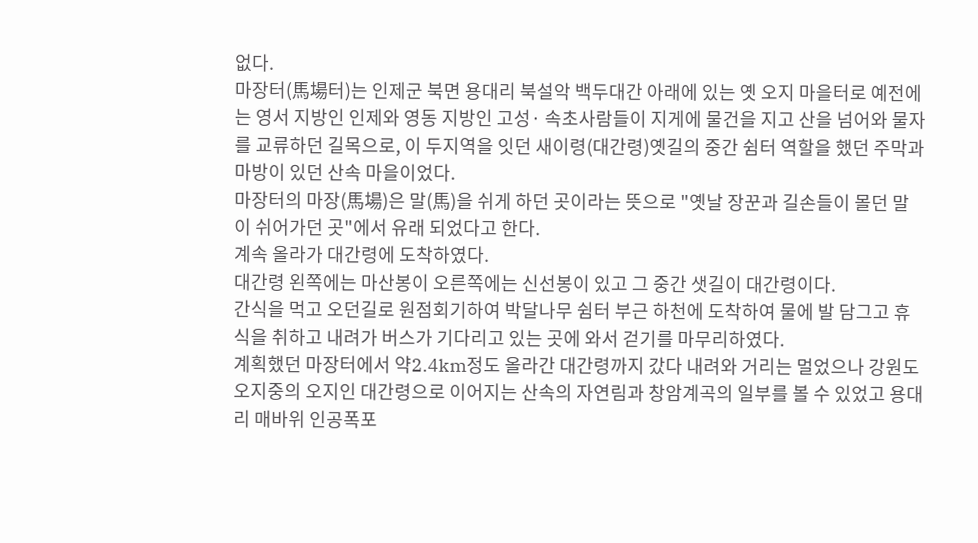없다.
마장터(馬場터)는 인제군 북면 용대리 북설악 백두대간 아래에 있는 옛 오지 마을터로 예전에는 영서 지방인 인제와 영동 지방인 고성· 속초사람들이 지게에 물건을 지고 산을 넘어와 물자를 교류하던 길목으로, 이 두지역을 잇던 새이령(대간령)옛길의 중간 쉼터 역할을 했던 주막과 마방이 있던 산속 마을이었다.
마장터의 마장(馬場)은 말(馬)을 쉬게 하던 곳이라는 뜻으로 "옛날 장꾼과 길손들이 몰던 말이 쉬어가던 곳"에서 유래 되었다고 한다.
계속 올라가 대간령에 도착하였다.
대간령 왼쪽에는 마산봉이 오른쪽에는 신선봉이 있고 그 중간 샛길이 대간령이다.
간식을 먹고 오던길로 원점회기하여 박달나무 쉼터 부근 하천에 도착하여 물에 발 담그고 휴식을 취하고 내려가 버스가 기다리고 있는 곳에 와서 걷기를 마무리하였다.
계획했던 마장터에서 약2.4km정도 올라간 대간령까지 갔다 내려와 거리는 멀었으나 강원도 오지중의 오지인 대간령으로 이어지는 산속의 자연림과 창암계곡의 일부를 볼 수 있었고 용대리 매바위 인공폭포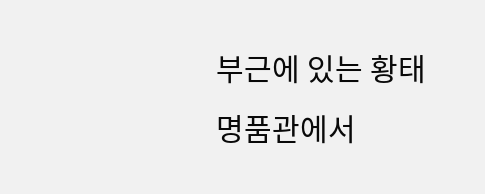부근에 있는 황태 명품관에서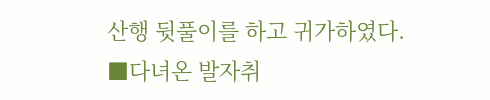산행 뒷풀이를 하고 귀가하였다.
■다녀온 발자취